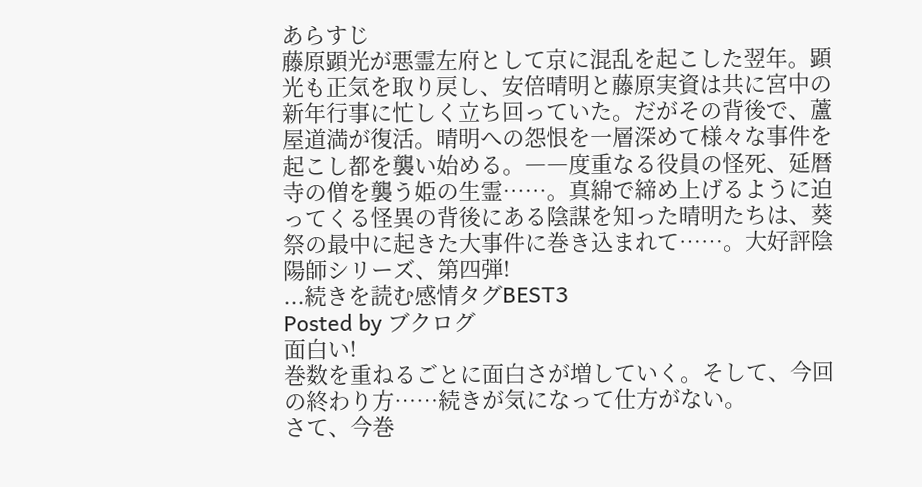あらすじ
藤原顕光が悪霊左府として京に混乱を起こした翌年。顕光も正気を取り戻し、安倍晴明と藤原実資は共に宮中の新年行事に忙しく立ち回っていた。だがその背後で、蘆屋道満が復活。晴明への怨恨を一層深めて様々な事件を起こし都を襲い始める。――度重なる役員の怪死、延暦寺の僧を襲う姫の生霊……。真綿で締め上げるように迫ってくる怪異の背後にある陰謀を知った晴明たちは、葵祭の最中に起きた大事件に巻き込まれて……。大好評陰陽師シリーズ、第四弾!
...続きを読む感情タグBEST3
Posted by ブクログ
面白い!
巻数を重ねるごとに面白さが増していく。そして、今回の終わり方……続きが気になって仕方がない。
さて、今巻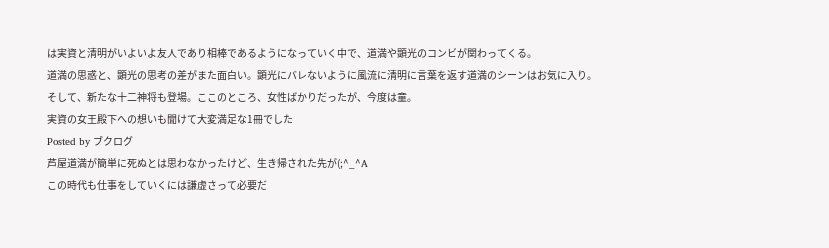は実資と清明がいよいよ友人であり相棒であるようになっていく中で、道満や顕光のコンビが関わってくる。
道満の思惑と、顕光の思考の差がまた面白い。顕光にバレないように風流に清明に言葉を返す道満のシーンはお気に入り。
そして、新たな十二神将も登場。ここのところ、女性ばかりだったが、今度は童。
実資の女王殿下への想いも聞けて大変満足な1冊でした
Posted by ブクログ
芦屋道満が簡単に死ぬとは思わなかったけど、生き帰された先が(;^_^A
この時代も仕事をしていくには謙虚さって必要だ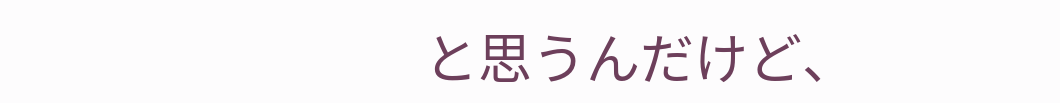と思うんだけど、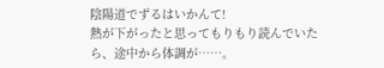陰陽道でずるはいかんて!
熱が下がったと思ってもりもり読んでいたら、途中から体調が……。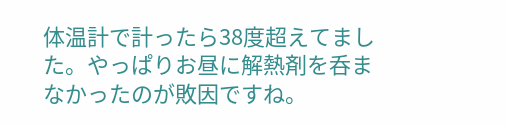体温計で計ったら38度超えてました。やっぱりお昼に解熱剤を呑まなかったのが敗因ですね。